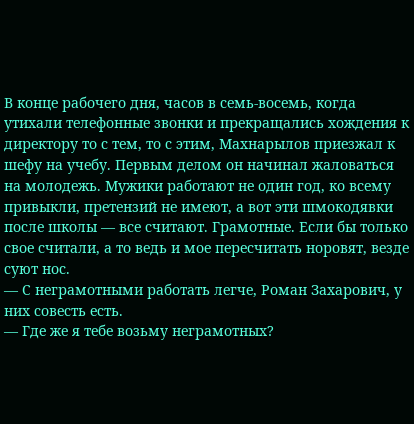В конце рабочего дня, часов в семь-восемь, когда утихали телефонные звонки и прекращались хождения к директору то с тем, то с этим, Махнарылов приезжал к шефу на учебу. Первым делом он начинал жаловаться на молодежь. Мужики работают не один год, ко всему привыкли, претензий не имеют, а вот эти шмокодявки после школы — все считают. Грамотные. Если бы только свое считали, а то ведь и мое пересчитать норовят, везде суют нос.
— С неграмотными работать легче, Роман Захарович, у них совесть есть.
— Где же я тебе возьму неграмотных?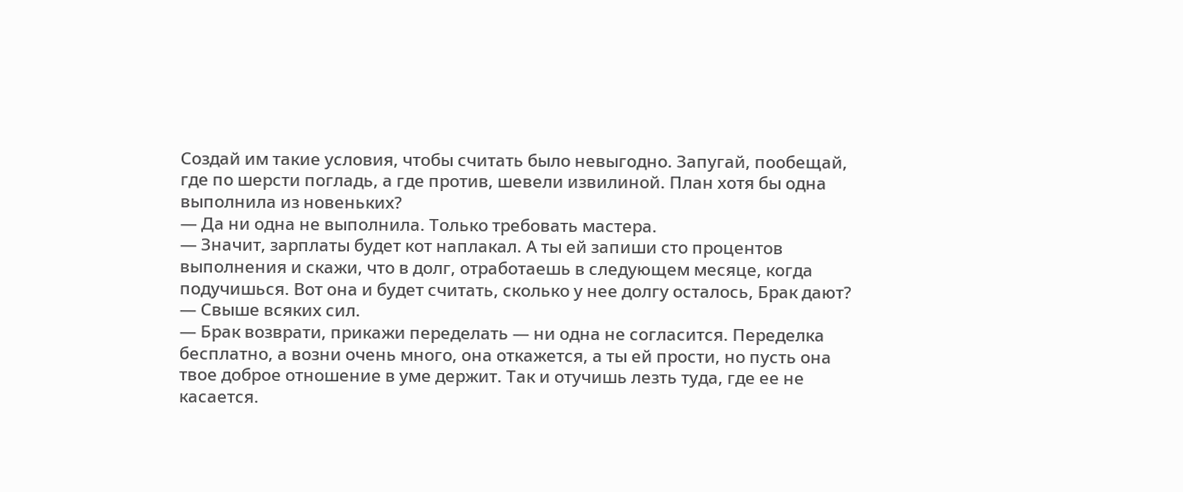Создай им такие условия, чтобы считать было невыгодно. Запугай, пообещай, где по шерсти погладь, а где против, шевели извилиной. План хотя бы одна выполнила из новеньких?
— Да ни одна не выполнила. Только требовать мастера.
— Значит, зарплаты будет кот наплакал. А ты ей запиши сто процентов выполнения и скажи, что в долг, отработаешь в следующем месяце, когда подучишься. Вот она и будет считать, сколько у нее долгу осталось, Брак дают?
— Свыше всяких сил.
— Брак возврати, прикажи переделать — ни одна не согласится. Переделка бесплатно, а возни очень много, она откажется, а ты ей прости, но пусть она твое доброе отношение в уме держит. Так и отучишь лезть туда, где ее не касается.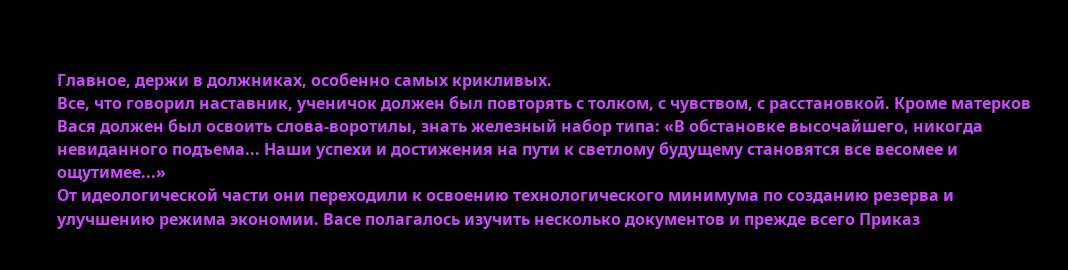Главное, держи в должниках, особенно самых крикливых.
Все, что говорил наставник, ученичок должен был повторять с толком, с чувством, с расстановкой. Кроме матерков Вася должен был освоить слова-воротилы, знать железный набор типа: «В обстановке высочайшего, никогда невиданного подъема... Наши успехи и достижения на пути к светлому будущему становятся все весомее и ощутимее...»
От идеологической части они переходили к освоению технологического минимума по созданию резерва и улучшению режима экономии. Васе полагалось изучить несколько документов и прежде всего Приказ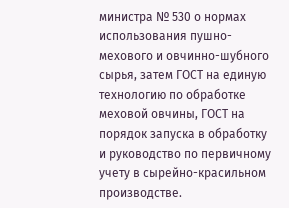министра № 530 о нормах использования пушно-мехового и овчинно-шубного сырья, затем ГОСТ на единую технологию по обработке меховой овчины, ГОСТ на порядок запуска в обработку и руководство по первичному учету в сырейно-красильном производстве.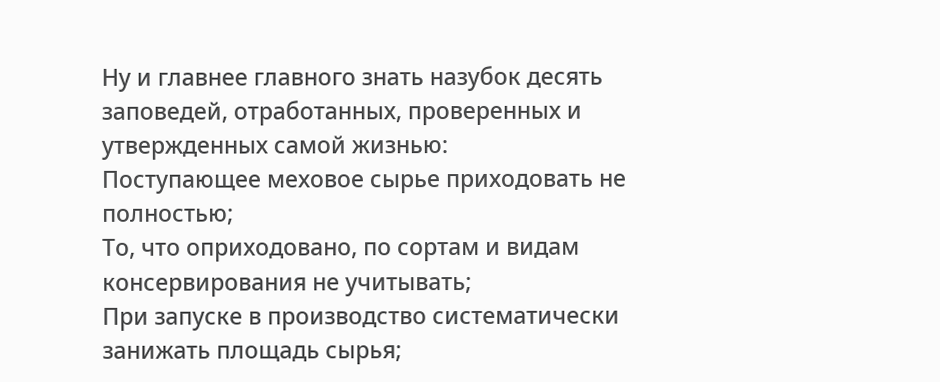Ну и главнее главного знать назубок десять заповедей, отработанных, проверенных и утвержденных самой жизнью:
Поступающее меховое сырье приходовать не полностью;
То, что оприходовано, по сортам и видам консервирования не учитывать;
При запуске в производство систематически занижать площадь сырья;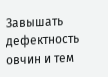Завышать дефектность овчин и тем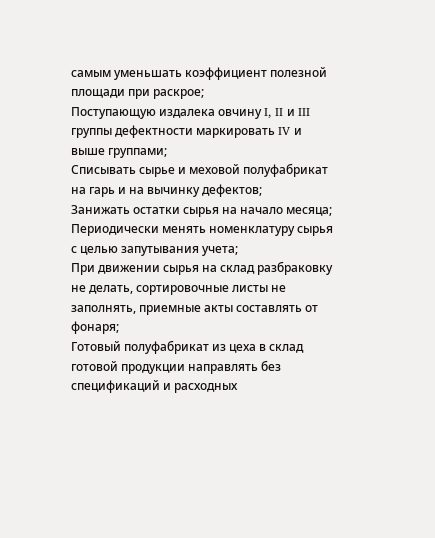самым уменьшать коэффициент полезной площади при раскрое;
Поступающую издалека овчину I, II и III группы дефектности маркировать IV и выше группами;
Списывать сырье и меховой полуфабрикат на гарь и на вычинку дефектов;
Занижать остатки сырья на начало месяца;
Периодически менять номенклатуру сырья с целью запутывания учета;
При движении сырья на склад разбраковку не делать, сортировочные листы не заполнять, приемные акты составлять от фонаря;
Готовый полуфабрикат из цеха в склад готовой продукции направлять без спецификаций и расходных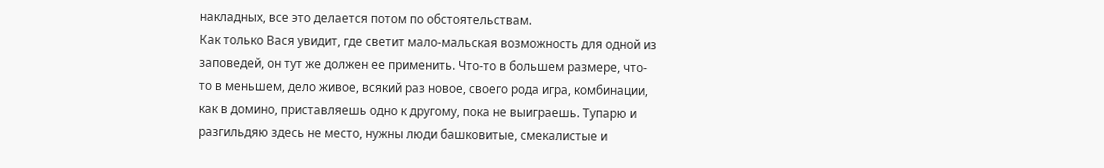накладных, все это делается потом по обстоятельствам.
Как только Вася увидит, где светит мало-мальская возможность для одной из заповедей, он тут же должен ее применить. Что-то в большем размере, что-то в меньшем, дело живое, всякий раз новое, своего рода игра, комбинации, как в домино, приставляешь одно к другому, пока не выиграешь. Тупарю и разгильдяю здесь не место, нужны люди башковитые, смекалистые и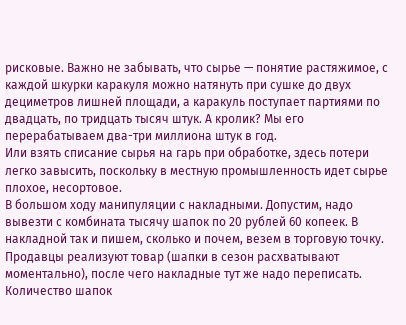рисковые. Важно не забывать, что сырье — понятие растяжимое, с каждой шкурки каракуля можно натянуть при сушке до двух дециметров лишней площади, а каракуль поступает партиями по двадцать, по тридцать тысяч штук. А кролик? Мы его перерабатываем два-три миллиона штук в год.
Или взять списание сырья на гарь при обработке, здесь потери легко завысить, поскольку в местную промышленность идет сырье плохое, несортовое.
В большом ходу манипуляции с накладными. Допустим, надо вывезти с комбината тысячу шапок по 20 рублей 60 копеек. В накладной так и пишем, сколько и почем, везем в торговую точку. Продавцы реализуют товар (шапки в сезон расхватывают моментально), после чего накладные тут же надо переписать. Количество шапок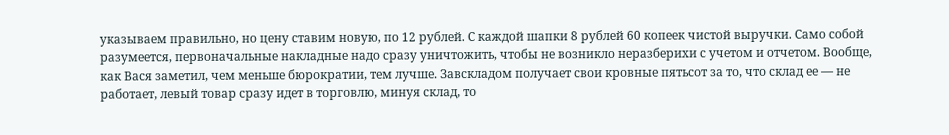указываем правильно, но цену ставим новую, по 12 рублей. С каждой шапки 8 рублей 60 копеек чистой выручки. Само собой разумеется, первоначальные накладные надо сразу уничтожить, чтобы не возникло неразберихи с учетом и отчетом. Вообще, как Вася заметил, чем меньше бюрократии, тем лучше. Завскладом получает свои кровные пятьсот за то, что склад ее — не работает, левый товар сразу идет в торговлю, минуя склад, то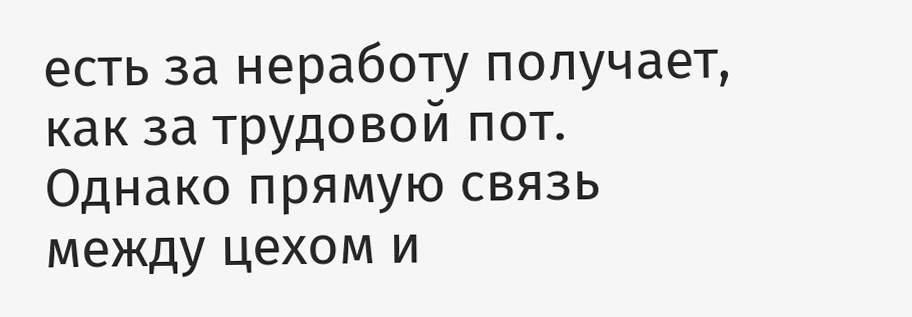есть за неработу получает, как за трудовой пот. Однако прямую связь между цехом и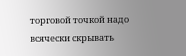торговой точкой надо всячески скрывать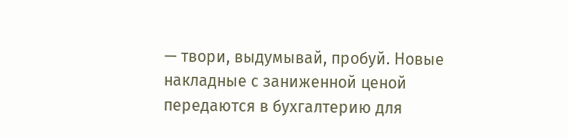— твори, выдумывай, пробуй. Новые накладные с заниженной ценой передаются в бухгалтерию для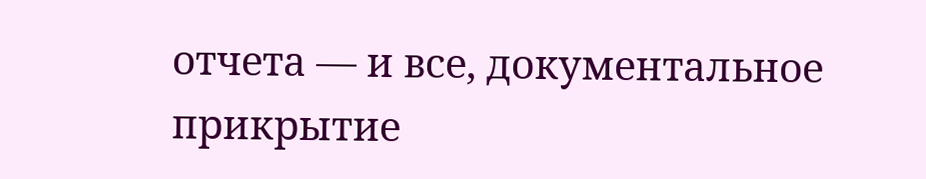отчета — и все, документальное прикрытие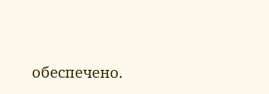обеспечено.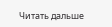Читать дальше